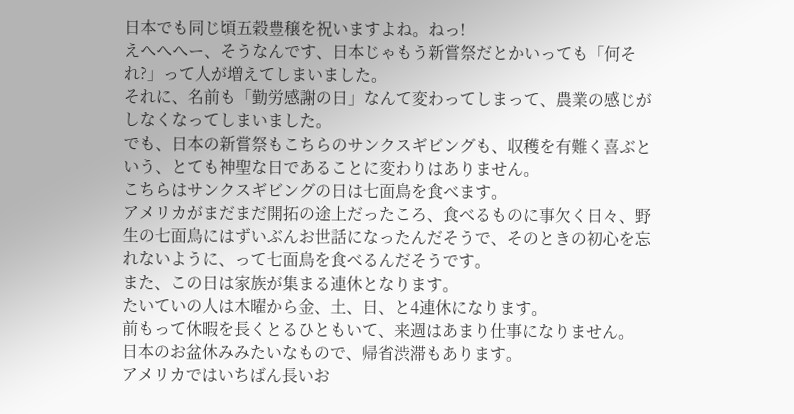日本でも同じ頃五穀豊穣を祝いますよね。ねっ!
えへへへー、そうなんです、日本じゃもう新嘗祭だとかいっても「何それ?」って人が増えてしまいました。
それに、名前も「勤労感謝の日」なんて変わってしまって、農業の感じがしなくなってしまいました。
でも、日本の新嘗祭もこちらのサンクスギビングも、収穫を有難く喜ぶという、とても神聖な日であることに変わりはありません。
こちらはサンクスギビングの日は七面鳥を食べます。
アメリカがまだまだ開拓の途上だったころ、食べるものに事欠く日々、野生の七面鳥にはずいぶんお世話になったんだそうで、そのときの初心を忘れないように、って七面鳥を食べるんだそうです。
また、この日は家族が集まる連休となります。
たいていの人は木曜から金、土、日、と4連休になります。
前もって休暇を長くとるひともいて、来週はあまり仕事になりません。
日本のお盆休みみたいなもので、帰省渋滞もあります。
アメリカではいちばん長いお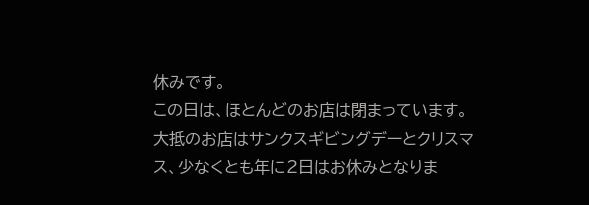休みです。
この日は、ほとんどのお店は閉まっています。
大抵のお店はサンクスギビングデーとクリスマス、少なくとも年に2日はお休みとなりま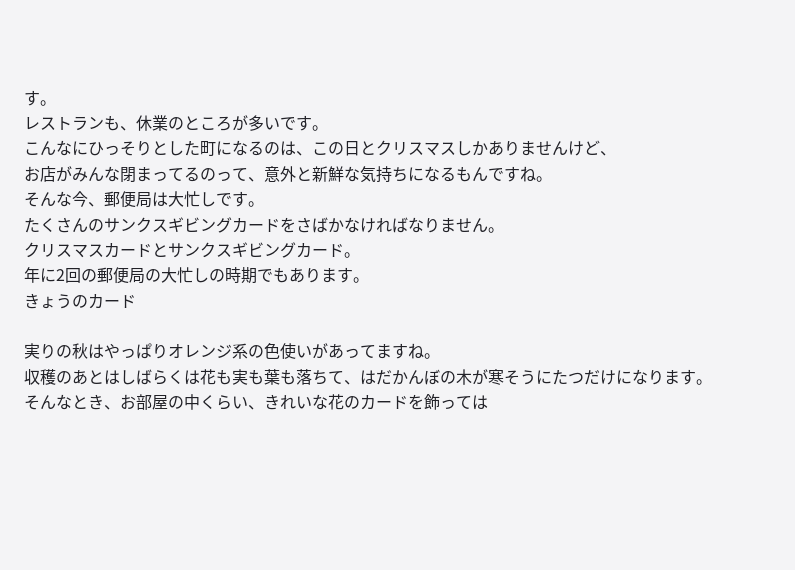す。
レストランも、休業のところが多いです。
こんなにひっそりとした町になるのは、この日とクリスマスしかありませんけど、
お店がみんな閉まってるのって、意外と新鮮な気持ちになるもんですね。
そんな今、郵便局は大忙しです。
たくさんのサンクスギビングカードをさばかなければなりません。
クリスマスカードとサンクスギビングカード。
年に2回の郵便局の大忙しの時期でもあります。
きょうのカード

実りの秋はやっぱりオレンジ系の色使いがあってますね。
収穫のあとはしばらくは花も実も葉も落ちて、はだかんぼの木が寒そうにたつだけになります。
そんなとき、お部屋の中くらい、きれいな花のカードを飾っては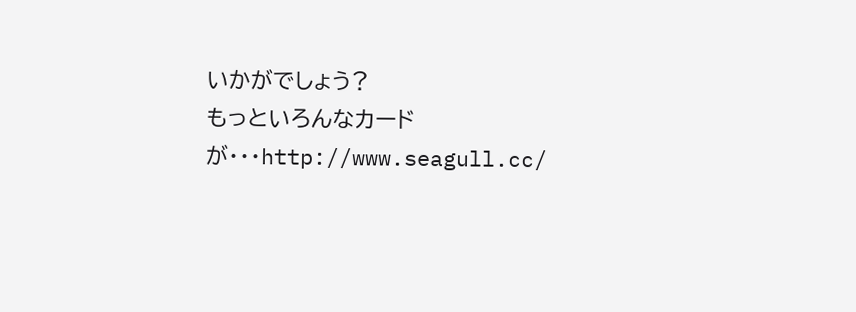いかがでしょう?
もっといろんなカードが・・・http://www.seagull.cc/